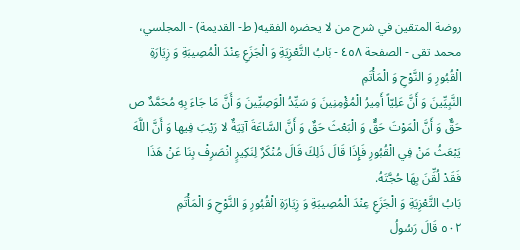روضة المتقين في شرح من لا يحضره الفقيه( ط- القديمة) - المجلسي، محمد تقى - الصفحة ٤٥٨ - بَابُ التَّعْزِيَةِ وَ الْجَزَعِ عِنْدَ الْمُصِيبَةِ وَ زِيَارَةِ الْقُبُورِ وَ النَّوْحِ وَ الْمَأْتَمِ
النَّبِيِّينَ وَ أَنَّ عَلِيّاً أَمِيرُ الْمُؤْمِنِينَ وَ سَيِّدُ الْوَصِيِّينَ وَ أَنَّ مَا جَاءَ بِهِ مُحَمَّدٌ ص حَقٌّ وَ أَنَّ الْمَوْتَ حَقٌّ وَ الْبَعْثَ حَقٌ وَ أَنَّ السَّاعَةَ آتِيَةٌ لا رَيْبَ فِيها وَ أَنَّ اللَّهَ يَبْعَثُ مَنْ فِي الْقُبُورِ فَإِذَا قَالَ ذَلِكَ قَالَ مُنْكَرٌ لِنَكِيرٍ انْصَرِفْ بِنَا عَنْ هَذَا فَقَدْ لُقِّنَ بِهَا حُجَّتَهُ.
بَابُ التَّعْزِيَةِ وَ الْجَزَعِ عِنْدَ الْمُصِيبَةِ وَ زِيَارَةِ الْقُبُورِ وَ النَّوْحِ وَ الْمَأْتَمِ
٥٠٢ قَالَ رَسُولُ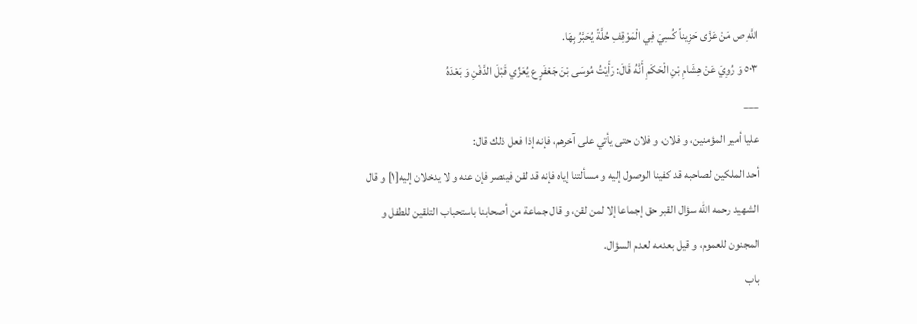اللَّهِ ص مَنْ عَزَّى حَزِيناً كُسِيَ فِي الْمَوْقِفِ حُلَّةً يُحَبَّرُ بِهَا.
٥٠٣ وَ رُوِيَ عَنْ هِشَامِ بْنِ الْحَكَمِ أَنَّهُ قَالَ: رَأَيْتُ مُوسَى بْنَ جَعْفَرٍ ع يُعَزِّي قَبْلَ الدَّفْنِ وَ بَعْدَهُ
___
عليا أمير المؤمنين، و فلان، و فلان حتى يأتي على آخرهم، فإنه إذا فعل ذلك قال:
أحد الملكين لصاحبه قد كفينا الوصول إليه و مسألتنا إياه فإنه قد لقن فينصر فإن عنه و لا يدخلان إليه[١] و قال الشهيد رحمه الله سؤال القبر حق إجماعا إلا لمن لقن، و قال جماعة من أصحابنا باستحباب التلقين للطفل و المجنون للعموم، و قيل بعدمه لعدم السؤال.
باب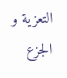التعزية و الجزع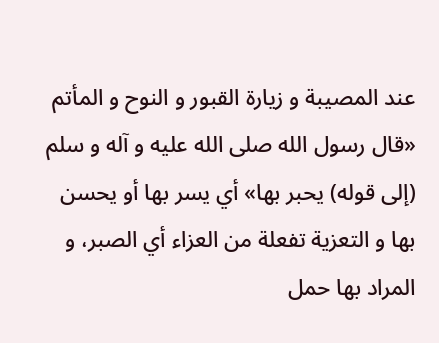عند المصيبة و زيارة القبور و النوح و المأتم «قال رسول الله صلى الله عليه و آله و سلم (إلى قوله) يحبر بها» أي يسر بها أو يحسن بها و التعزية تفعلة من العزاء أي الصبر، و المراد بها حمل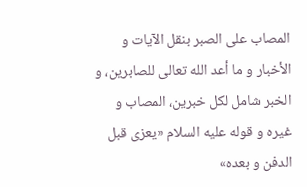المصاب على الصبر بنقل الآيات و الأخبار و ما أعد الله تعالى للصابرين، و الخبر شامل لكل خبرين، المصاب و غيره و قوله عليه السلام «يعزى قبل الدفن و بعده»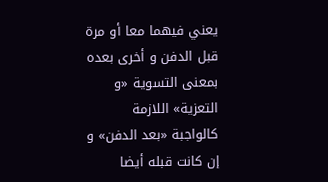يعني فيهما معا أو مرة قبل الدفن و أخرى بعده بمعنى التسوية «و التعزية» اللازمة كالواجبة «بعد الدفن» و إن كانت قبله أيضا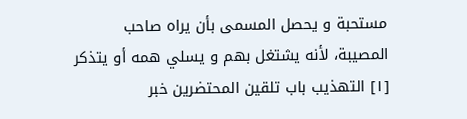مستحبة و يحصل المسمى بأن يراه صاحب المصيبة، لأنه يشتغل بهم و يسلي همه أو يتذكر
[١] التهذيب باب تلقين المحتضرين خبر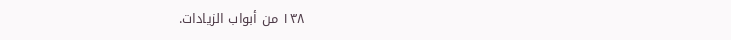١٣٨ من أبواب الزيادات.